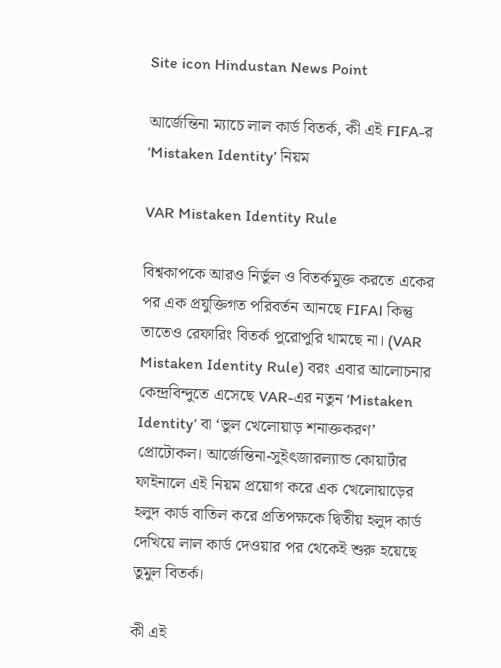Site icon Hindustan News Point

আর্জেন্তিনা ম্যাচে লাল কার্ড বিতর্ক, কী এই FIFA-র ‘Mistaken Identity’ নিয়ম

VAR Mistaken Identity Rule

বিশ্বকাপকে আরও নির্ভুল ও বিতর্কমুক্ত করতে একের পর এক প্রযুক্তিগত পরিবর্তন আনছে FIFA। কিন্তু তাতেও রেফারিং বিতর্ক পুরোপুরি থামছে না। (VAR Mistaken Identity Rule) বরং এবার আলোচনার কেন্দ্রবিন্দুতে এসেছে VAR-এর নতুন ‘Mistaken Identity’ বা ‘ভুল খেলোয়াড় শনাক্তকরণ’ প্রোটোকল। আর্জেন্তিনা-সুইৎজারল্যান্ড কোয়ার্টার ফাইনালে এই নিয়ম প্রয়োগ করে এক খেলোয়াড়ের হলুদ কার্ড বাতিল করে প্রতিপক্ষকে দ্বিতীয় হলুদ কার্ড দেখিয়ে লাল কার্ড দেওয়ার পর থেকেই শুরু হয়েছে তুমুল বিতর্ক।

কী এই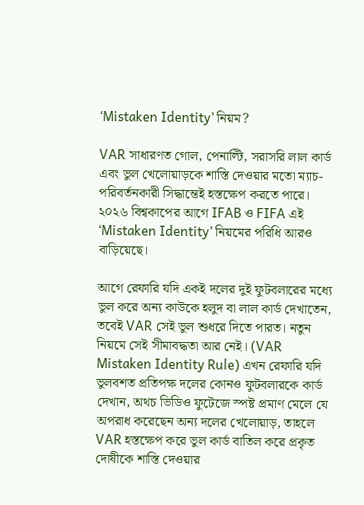‘Mistaken Identity’ নিয়ম?

VAR সাধারণত গোল, পেনাল্টি, সরাসরি লাল কার্ড এবং ভুল খেলোয়াড়কে শাস্তি দেওয়ার মতো ম্যাচ-পরিবর্তনকারী সিদ্ধান্তেই হস্তক্ষেপ করতে পারে। ২০২৬ বিশ্বকাপের আগে IFAB ও FIFA এই ‘Mistaken Identity’ নিয়মের পরিধি আরও বাড়িয়েছে।

আগে রেফারি যদি একই দলের দুই ফুটবলারের মধ্যে ভুল করে অন্য কাউকে হলুদ বা লাল কার্ড দেখাতেন, তবেই VAR সেই ভুল শুধরে দিতে পারত। নতুন নিয়মে সেই সীমাবদ্ধতা আর নেই। (VAR Mistaken Identity Rule) এখন রেফারি যদি ভুলবশত প্রতিপক্ষ দলের কোনও ফুটবলারকে কার্ড দেখান, অথচ ভিডিও ফুটেজে স্পষ্ট প্রমাণ মেলে যে অপরাধ করেছেন অন্য দলের খেলোয়াড়, তাহলে VAR হস্তক্ষেপ করে ভুল কার্ড বাতিল করে প্রকৃত দোষীকে শাস্তি দেওয়ার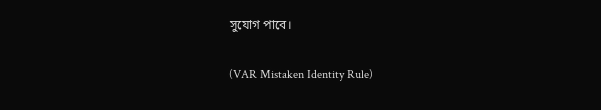সুযোগ পাবে।

(VAR Mistaken Identity Rule)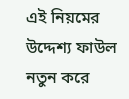এই নিয়মের উদ্দেশ্য ফাউল নতুন করে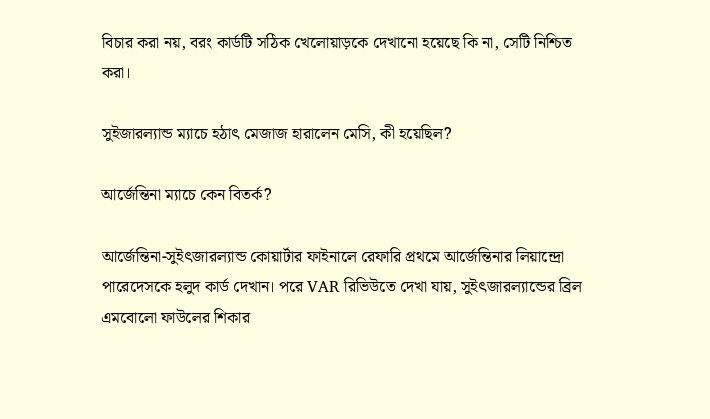বিচার করা নয়, বরং কার্ডটি সঠিক খেলোয়াড়কে দেখানো হয়েছে কি না, সেটি নিশ্চিত করা।

সুইজারল্যান্ড ম্যাচে হঠাৎ মেজাজ হারালেন মেসি, কী হয়েছিল?

আর্জেন্তিনা ম্যাচে কেন বিতর্ক?

আর্জেন্তিনা-সুইৎজারল্যান্ড কোয়ার্টার ফাইনালে রেফারি প্রথমে আর্জেন্তিনার লিয়ান্দ্রো পারেদেসকে হলুদ কার্ড দেখান। পরে VAR রিভিউতে দেখা যায়, সুইৎজারল্যান্ডের ব্রিল এমবোলো ফাউলের শিকার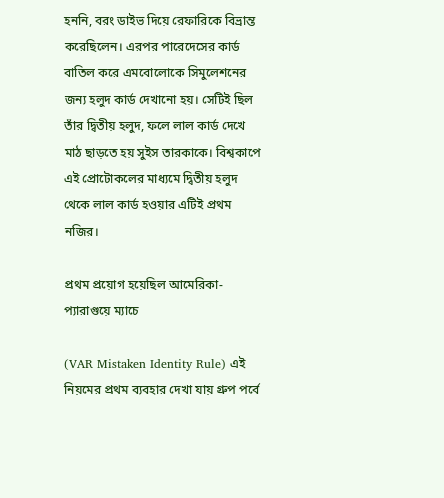হননি, বরং ডাইভ দিয়ে রেফারিকে বিভ্রান্ত করেছিলেন। এরপর পারেদেসের কার্ড বাতিল করে এমবোলোকে সিমুলেশনের জন্য হলুদ কার্ড দেখানো হয়। সেটিই ছিল তাঁর দ্বিতীয় হলুদ, ফলে লাল কার্ড দেখে মাঠ ছাড়তে হয় সুইস তারকাকে। বিশ্বকাপে এই প্রোটোকলের মাধ্যমে দ্বিতীয় হলুদ থেকে লাল কার্ড হওয়ার এটিই প্রথম নজির।

প্রথম প্রয়োগ হয়েছিল আমেরিকা-প্যারাগুয়ে ম্যাচে

(VAR Mistaken Identity Rule) এই নিয়মের প্রথম ব্যবহার দেখা যায় গ্রুপ পর্বে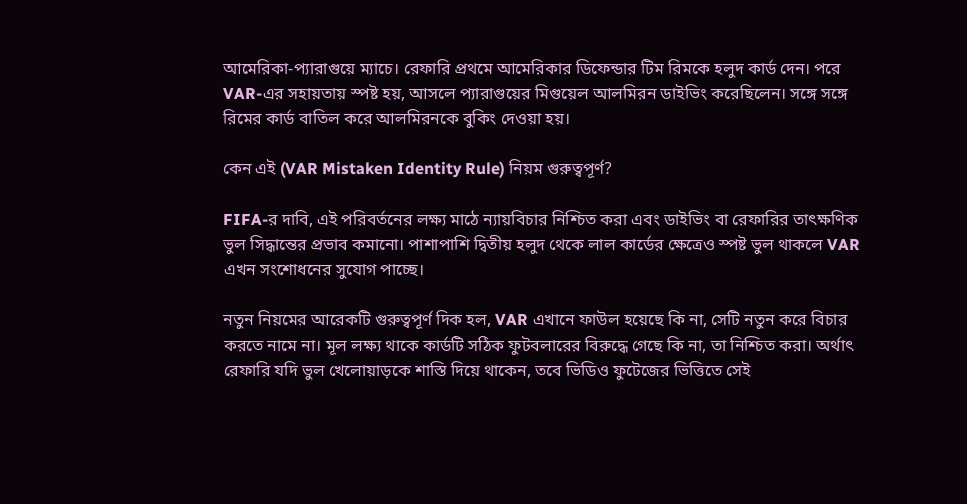আমেরিকা-প্যারাগুয়ে ম্যাচে। রেফারি প্রথমে আমেরিকার ডিফেন্ডার টিম রিমকে হলুদ কার্ড দেন। পরে VAR-এর সহায়তায় স্পষ্ট হয়, আসলে প্যারাগুয়ের মিগুয়েল আলমিরন ডাইভিং করেছিলেন। সঙ্গে সঙ্গে রিমের কার্ড বাতিল করে আলমিরনকে বুকিং দেওয়া হয়।

কেন এই (VAR Mistaken Identity Rule) নিয়ম গুরুত্বপূর্ণ?

FIFA-র দাবি, এই পরিবর্তনের লক্ষ্য মাঠে ন্যায়বিচার নিশ্চিত করা এবং ডাইভিং বা রেফারির তাৎক্ষণিক ভুল সিদ্ধান্তের প্রভাব কমানো। পাশাপাশি দ্বিতীয় হলুদ থেকে লাল কার্ডের ক্ষেত্রেও স্পষ্ট ভুল থাকলে VAR এখন সংশোধনের সুযোগ পাচ্ছে।

নতুন নিয়মের আরেকটি গুরুত্বপূর্ণ দিক হল, VAR এখানে ফাউল হয়েছে কি না, সেটি নতুন করে বিচার করতে নামে না। মূল লক্ষ্য থাকে কার্ডটি সঠিক ফুটবলারের বিরুদ্ধে গেছে কি না, তা নিশ্চিত করা। অর্থাৎ রেফারি যদি ভুল খেলোয়াড়কে শাস্তি দিয়ে থাকেন, তবে ভিডিও ফুটেজের ভিত্তিতে সেই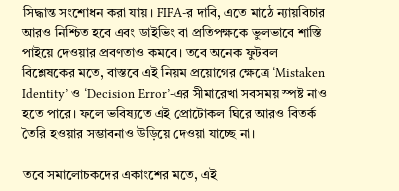সিদ্ধান্ত সংশোধন করা যায়। FIFA-র দাবি, এতে মাঠে ন্যায়বিচার আরও নিশ্চিত হবে এবং ডাইভিং বা প্রতিপক্ষকে ভুলভাবে শাস্তি পাইয়ে দেওয়ার প্রবণতাও কমবে। তবে অনেক ফুটবল বিশ্লেষকের মতে, বাস্তবে এই নিয়ম প্রয়োগের ক্ষেত্রে ‘Mistaken Identity’ ও ‘Decision Error’-এর সীমারেখা সবসময় স্পষ্ট নাও হতে পারে। ফলে ভবিষ্যতে এই প্রোটোকল ঘিরে আরও বিতর্ক তৈরি হওয়ার সম্ভাবনাও উড়িয়ে দেওয়া যাচ্ছে না।

তবে সমালোচকদের একাংশের মতে, এই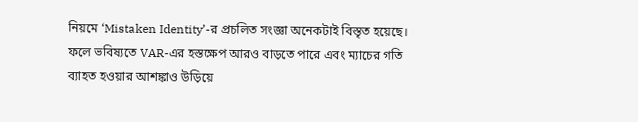নিয়মে ‘Mistaken Identity’-র প্রচলিত সংজ্ঞা অনেকটাই বিস্তৃত হয়েছে। ফলে ভবিষ্যতে VAR-এর হস্তক্ষেপ আরও বাড়তে পারে এবং ম্যাচের গতি ব্যাহত হওয়ার আশঙ্কাও উড়িয়ে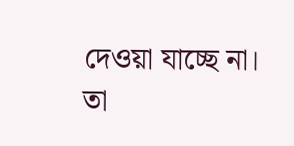দেওয়া যাচ্ছে না। তা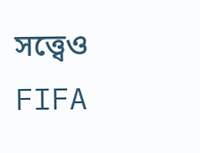সত্ত্বেও FIFA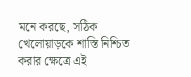মনে করছে, সঠিক খেলোয়াড়কে শাস্তি নিশ্চিত করার ক্ষেত্রে এই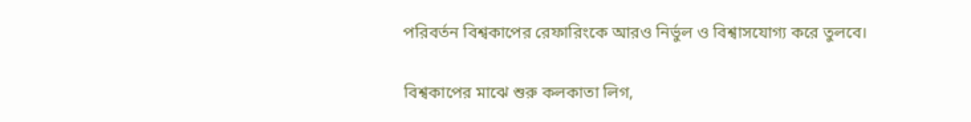পরিবর্তন বিশ্বকাপের রেফারিংকে আরও নির্ভুল ও বিশ্বাসযোগ্য করে তুলবে।

বিশ্বকাপের মাঝে শুরু কলকাতা লিগ,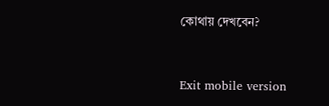কোথায় দেখবেন?


Exit mobile version